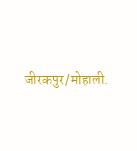जीरकपुर/मोहाली.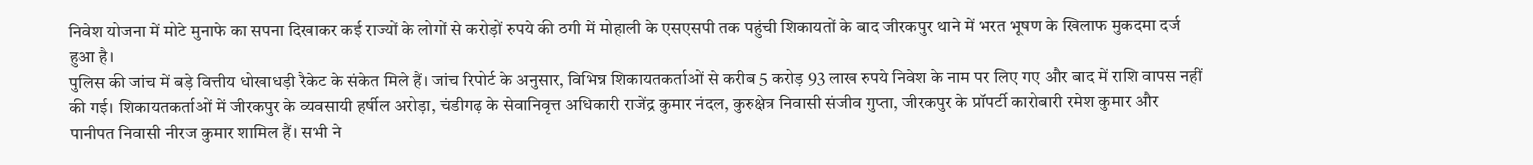निवेश योजना में मोटे मुनाफे का सपना दिखाकर कई राज्यों के लोगों से करोड़ों रुपये की ठगी में मोहाली के एसएसपी तक पहुंची शिकायतों के बाद जीरकपुर थाने में भरत भूषण के खिलाफ मुकदमा दर्ज हुआ है।
पुलिस की जांच में बड़े वित्तीय धोखाधड़ी रैकेट के संकेत मिले हैं। जांच रिपोर्ट के अनुसार, विभिन्न शिकायतकर्ताओं से करीब 5 करोड़ 93 लाख रुपये निवेश के नाम पर लिए गए और बाद में राशि वापस नहीं की गई। शिकायतकर्ताओं में जीरकपुर के व्यवसायी हर्षील अरोड़ा, चंडीगढ़ के सेवानिवृत्त अधिकारी राजेंद्र कुमार नंदल, कुरुक्षेत्र निवासी संजीव गुप्ता, जीरकपुर के प्रॉपर्टी कारोबारी रमेश कुमार और पानीपत निवासी नीरज कुमार शामिल हैं। सभी ने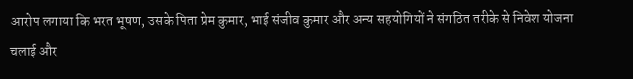आरोप लगाया कि भरत भूषण, उसके पिता प्रेम कुमार, भाई संजीव कुमार और अन्य सहयोगियों ने संगठित तरीके से निवेश योजना चलाई और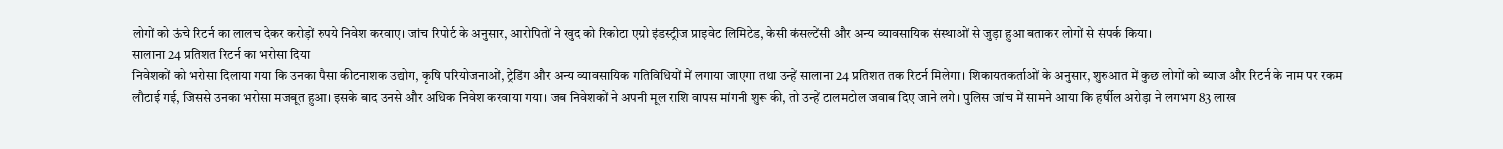लोगों को ऊंचे रिटर्न का लालच देकर करोड़ों रुपये निवेश करवाए। जांच रिपोर्ट के अनुसार, आरोपितों ने खुद को रिकोटा एग्रो इंडस्ट्रीज प्राइवेट लिमिटेड, केसी कंसल्टेंसी और अन्य व्यावसायिक संस्थाओं से जुड़ा हुआ बताकर लोगों से संपर्क किया।
सालाना 24 प्रतिशत रिटर्न का भरोसा दिया
निवेशकों को भरोसा दिलाया गया कि उनका पैसा कीटनाशक उद्योग, कृषि परियोजनाओं, ट्रेडिंग और अन्य व्यावसायिक गतिविधियों में लगाया जाएगा तथा उन्हें सालाना 24 प्रतिशत तक रिटर्न मिलेगा। शिकायतकर्ताओं के अनुसार, शुरुआत में कुछ लोगों को ब्याज और रिटर्न के नाम पर रकम लौटाई गई, जिससे उनका भरोसा मजबूत हुआ। इसके बाद उनसे और अधिक निवेश करवाया गया। जब निवेशकों ने अपनी मूल राशि वापस मांगनी शुरू की, तो उन्हें टालमटोल जवाब दिए जाने लगे। पुलिस जांच में सामने आया कि हर्षील अरोड़ा ने लगभग 83 लाख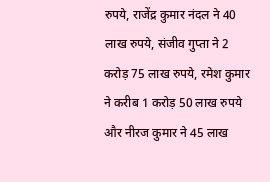रुपये, राजेंद्र कुमार नंदल ने 40 लाख रुपये, संजीव गुप्ता ने 2 करोड़ 75 लाख रुपये, रमेश कुमार ने करीब 1 करोड़ 50 लाख रुपये और नीरज कुमार ने 45 लाख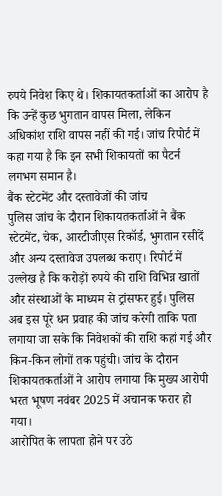रुपये निवेश किए थे। शिकायतकर्ताओं का आरोप है कि उन्हें कुछ भुगतान वापस मिला, लेकिन अधिकांश राशि वापस नहीं की गई। जांच रिपोर्ट में कहा गया है कि इन सभी शिकायतों का पैटर्न लगभग समान है।
बैंक स्टेटमेंट और दस्तावेजों की जांच
पुलिस जांच के दौरान शिकायतकर्ताओं ने बैंक स्टेटमेंट, चेक, आरटीजीएस रिकॉर्ड, भुगतान रसीदें और अन्य दस्तावेज उपलब्ध कराए। रिपोर्ट में उल्लेख है कि करोड़ों रुपये की राशि विभिन्न खातों और संस्थाओं के माध्यम से ट्रांसफर हुई। पुलिस अब इस पूरे धन प्रवाह की जांच करेगी ताकि पता लगाया जा सके कि निवेशकों की राशि कहां गई और किन-किन लोगों तक पहुंची। जांच के दौरान शिकायतकर्ताओं ने आरोप लगाया कि मुख्य आरोपी भरत भूषण नवंबर 2025 में अचानक फरार हो गया।
आरोपित के लापता होने पर उठे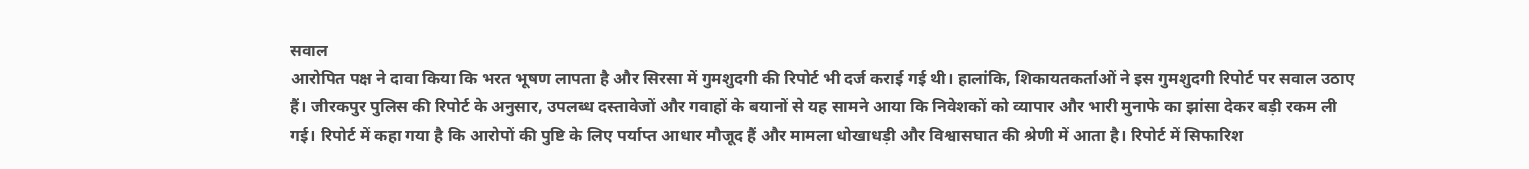सवाल
आरोपित पक्ष ने दावा किया कि भरत भूषण लापता है और सिरसा में गुमशुदगी की रिपोर्ट भी दर्ज कराई गई थी। हालांकि, शिकायतकर्ताओं ने इस गुमशुदगी रिपोर्ट पर सवाल उठाए हैं। जीरकपुर पुलिस की रिपोर्ट के अनुसार, उपलब्ध दस्तावेजों और गवाहों के बयानों से यह सामने आया कि निवेशकों को व्यापार और भारी मुनाफे का झांसा देकर बड़ी रकम ली गई। रिपोर्ट में कहा गया है कि आरोपों की पुष्टि के लिए पर्याप्त आधार मौजूद हैं और मामला धोखाधड़ी और विश्वासघात की श्रेणी में आता है। रिपोर्ट में सिफारिश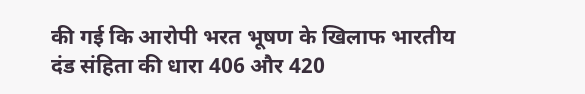की गई कि आरोपी भरत भूषण के खिलाफ भारतीय दंड संहिता की धारा 406 और 420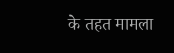के तहत मामला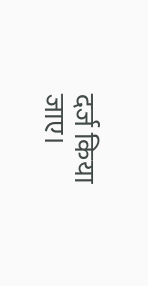दर्ज किया जाए।